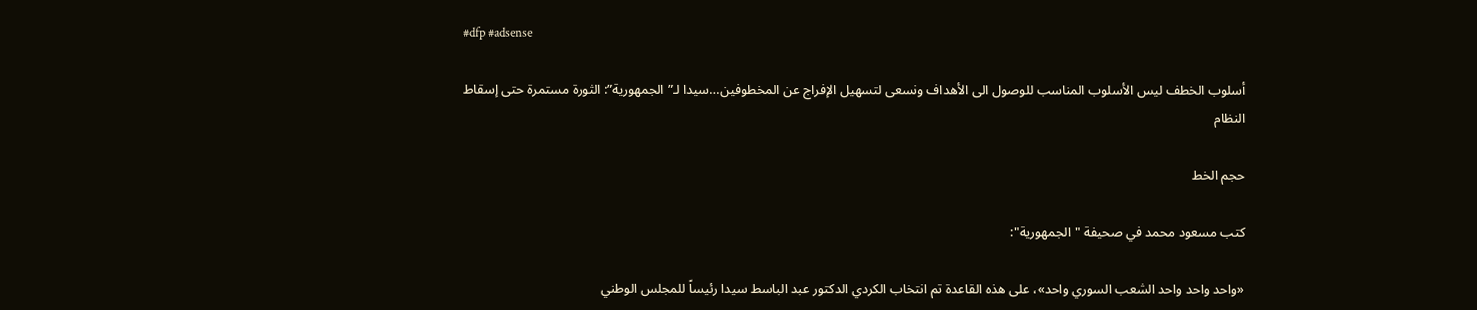#dfp #adsense

أسلوب الخطف ليس الأسلوب المناسب للوصول الى الأهداف ونسعى لتسهيل الإفراج عن المخطوفين…سيدا لـ”الجمهورية”: الثورة مستمرة حتى إسقاط النظام

حجم الخط

كتب مسعود محمد في صحيفة "الجمهورية":

«واحد واحد واحد الشعب السوري واحد»، على هذه القاعدة تم انتخاب الكردي الدكتور عبد الباسط سيدا رئيساً للمجلس الوطني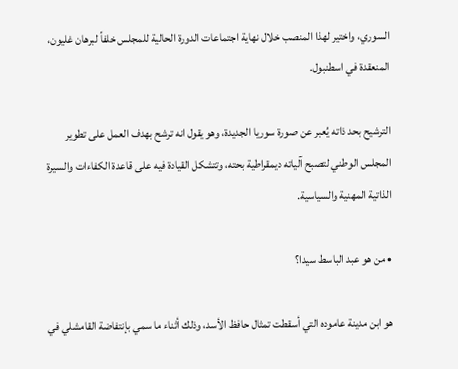السوري، واختير لهذا المنصب خلال نهاية اجتماعات الدورة الحالية للمجلس خلفاً لبرهان غليون، المنعقدة في اسطنبول.

الترشيح بحد ذاته يُعبر عن صورة سوريا الجديدة، وهو يقول انه ترشح بهدف العمل على تطوير المجلس الوطني لتصبح آلياته ديمقراطية بحته، وتتشكل القيادة فيه على قاعدة الكفاءات والسيرة الذاتية المهنية والسياسية.

• من هو عبد الباسط سيدا؟

هو ابن مدينة عاموده التي أسقطت تمثال حافظ الأسد، وذلك أثناء ما سمي بإنتفاضة القامشلي في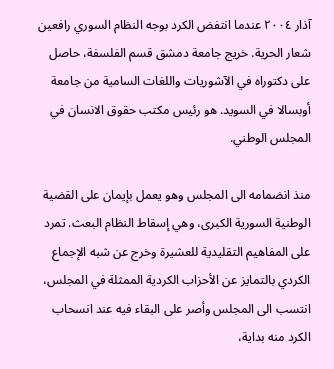آذار ٢٠٠٤ عندما انتفض الكرد بوجه النظام السوري رافعين شعار الحرية. خريج جامعة دمشق قسم الفلسفة، حاصل على دكتوراه في الآشوريات واللغات السامية من جامعة أوبسالا في السويد. هو رئيس مكتب حقوق الانسان في المجلس الوطني.

منذ انضمامه الى المجلس وهو يعمل بإيمان على القضية الوطنية السورية الكبرى، وهي إسقاط النظام البعث. تمرد على المفاهيم التقليدية للعشيرة وخرج عن شبه الإجماع الكردي بالتمايز عن الأحزاب الكردية الممثلة في المجلس، انتسب الى المجلس وأصر على البقاء فيه عند انسحاب الكرد منه بداية،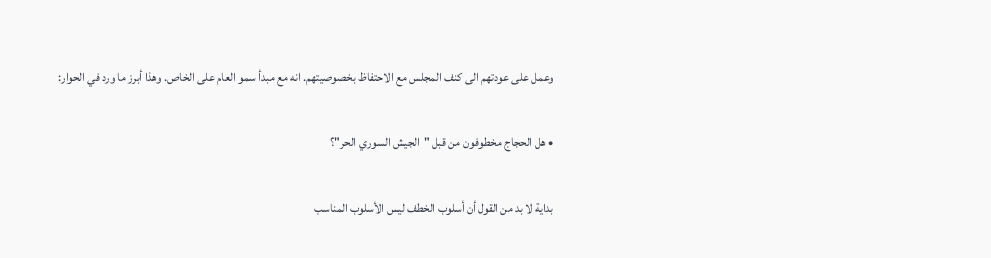وعمل على عودتهم الى كنف المجلس مع الاحتفاظ بخصوصيتهم. انه مع مبدأ سمو العام على الخاص. وهذا أبرز ما ورد في الحوار:

• هل الحجاج مخطوفون من قبل "الجيش السوري الحر"؟

بداية لا بد من القول أن أسلوب الخطف ليس الأسلوب المناسب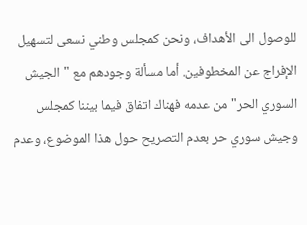للوصول الى الأهداف، ونحن كمجلس وطني نسعى لتسهيل الإفراج عن المخطوفين. أما مسألة وجودهم مع "الجيش السوري الحر" من عدمه فهناك اتفاق فيما بيننا كمجلس وجيش سوري حر بعدم التصريح حول هذا الموضوع، وعدم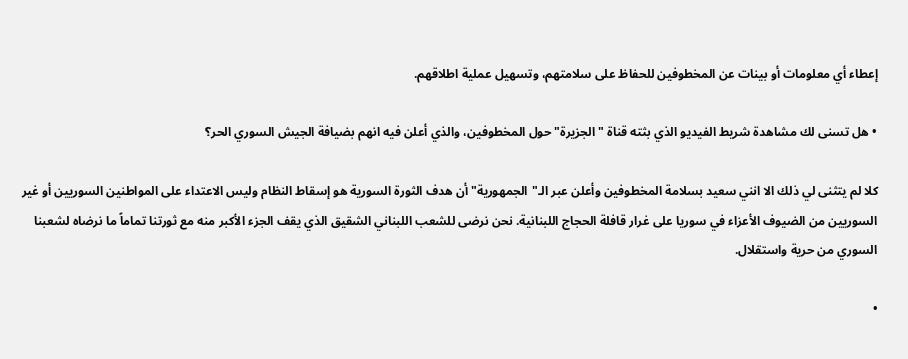إعطاء أي معلومات أو بينات عن المخطوفين للحفاظ على سلامتهم، وتسهيل عملية اطلاقهم.

• هل تسنى لك مشاهدة شريط الفيديو الذي بثته قناة "الجزيرة" حول المخطوفين، والذي أعلن فيه انهم بضيافة الجيش السوري الحر؟

كلا لم يتثنى لي ذلك الا انني سعيد بسلامة المخطوفين وأعلن عبر الـ"الجمهورية" أن هدف الثورة السورية هو إسقاط النظام وليس الاعتداء على المواطنين السوريين أو غير السوريين من الضيوف الأعزاء في سوريا على غرار قافلة الحجاج اللبنانية. نحن نرضى للشعب اللبناني الشقيق الذي يقف الجزء الأكبر منه مع ثورتنا تماماً ما نرضاه لشعبنا السوري من حرية واستقلال.

•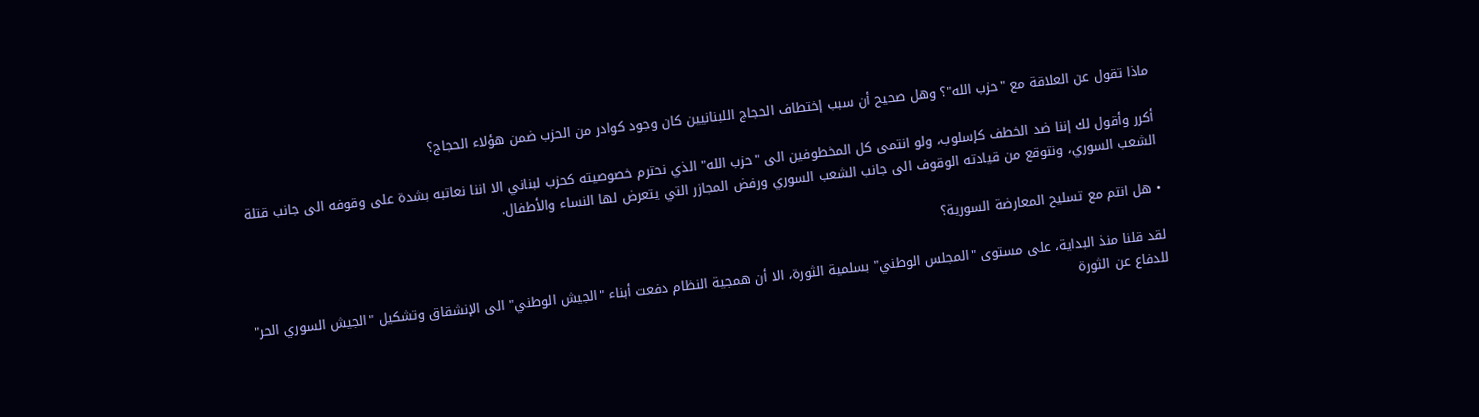ماذا تقول عن العلاقة مع "حزب الله"؟ وهل صحيح أن سبب إختطاف الحجاج اللبنانيين كان وجود كوادر من الحزب ضمن هؤلاء الحجاج؟

أكرر وأقول لك إننا ضد الخطف كإسلوب، ولو انتمى كل المخطوفين الى "حزب الله" الذي نحترم خصوصيته كحزب لبناني الا اننا نعاتبه بشدة على وقوفه الى جانب قتلة الشعب السوري، ونتوقع من قيادته الوقوف الى جانب الشعب السوري ورفض المجازر التي يتعرض لها النساء والأطفال.

• هل انتم مع تسليح المعارضة السورية؟

لقد قلنا منذ البداية، على مستوى "المجلس الوطني" بسلمية الثورة، الا أن همجية النظام دفعت أبناء "الجيش الوطني" الى الإنشقاق وتشكيل "الجيش السوري الحر" للدفاع عن الثورة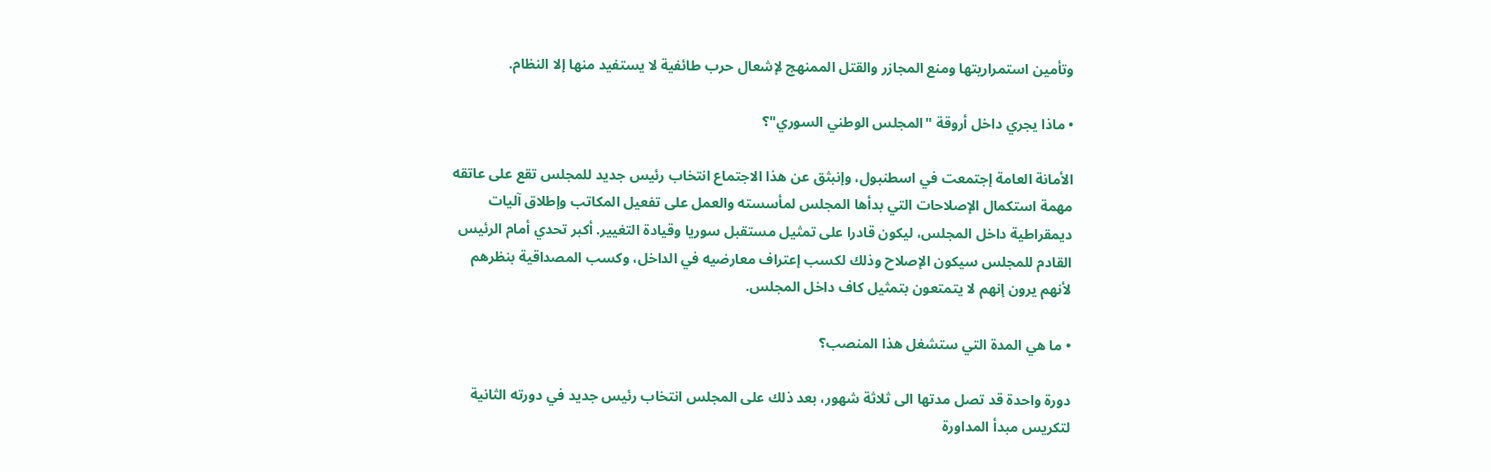وتأمين استمراريتها ومنع المجازر والقتل الممنهج لإشعال حرب طائفية لا يستفيد منها إلا النظام.

• ماذا يجري داخل أروقة "المجلس الوطني السوري"؟

الأمانة العامة إجتمعت في اسطنبول، وإنبثق عن هذا الاجتماع انتخاب رئيس جديد للمجلس تقع على عاتقه مهمة استكمال الإصلاحات التي بدأها المجلس لمأسسته والعمل على تفعيل المكاتب وإطلاق آليات ديمقراطية داخل المجلس، ليكون قادرا على تمثيل مستقبل سوريا وقيادة التغيير. أكبر تحدي أمام الرئيس القادم للمجلس سيكون الإصلاح وذلك لكسب إعتراف معارضيه في الداخل، وكسب المصداقية بنظرهم لأنهم يرون إنهم لا يتمتعون بتمثيل كاف داخل المجلس.

• ما هي المدة التي ستشغل هذا المنصب؟

دورة واحدة قد تصل مدتها الى ثلاثة شهور، بعد ذلك على المجلس انتخاب رئيس جديد في دورته الثانية لتكريس مبدأ المداورة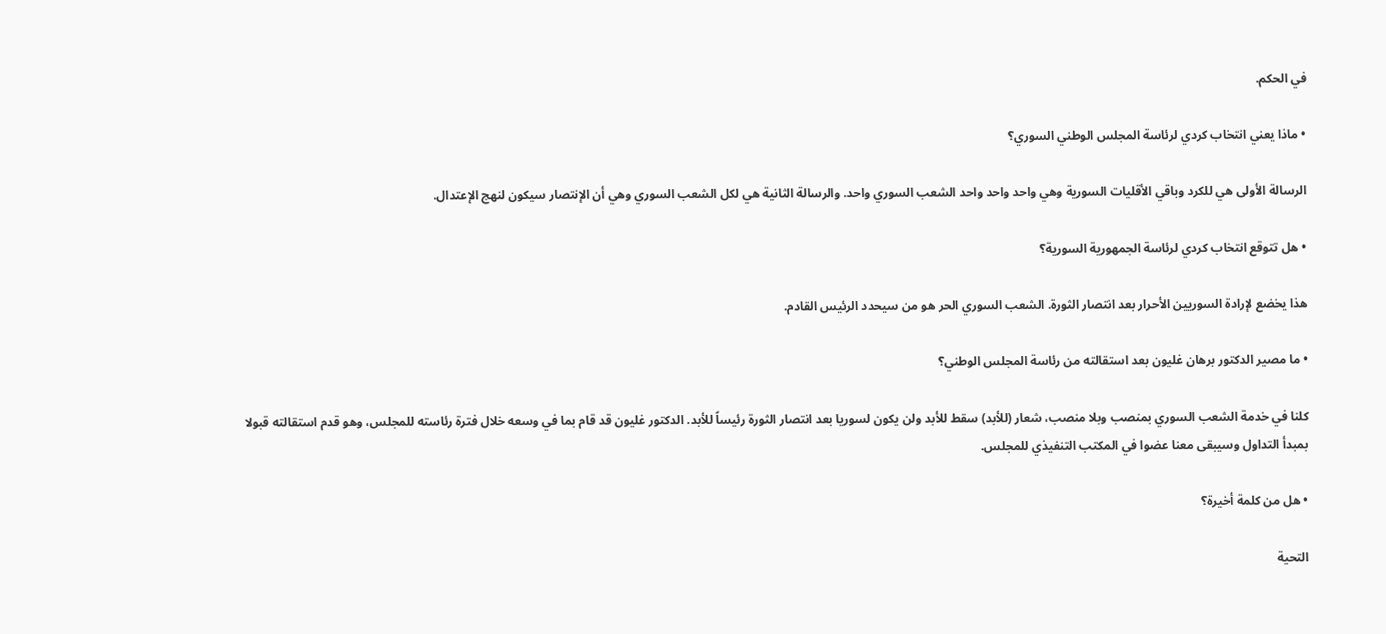في الحكم.

• ماذا يعني انتخاب كردي لرئاسة المجلس الوطني السوري؟

الرسالة الأولى هي للكرد وباقي الأقليات السورية وهي واحد واحد واحد الشعب السوري واحد. والرسالة الثانية هي لكل الشعب السوري وهي أن الإنتصار سيكون لنهج الإعتدال.

• هل تتوقع انتخاب كردي لرئاسة الجمهورية السورية؟

هذا يخضع لإرادة السوريين الأحرار بعد انتصار الثورة. الشعب السوري الحر هو من سيحدد الرئيس القادم.

• ما مصير الدكتور برهان غليون بعد استقالته من رئاسة المجلس الوطني؟

كلنا في خدمة الشعب السوري بمنصب وبلا منصب، شعار (للأبد) سقط للأبد ولن يكون لسوريا بعد انتصار الثورة رئيساً للأبد. الدكتور غليون قد قام بما في وسعه خلال فترة رئاسته للمجلس، وهو قدم استقالته قبولا بمبدأ التداول وسيبقى معنا عضوا في المكتب التنفيذي للمجلس.

• هل من كلمة أخيرة؟

التحية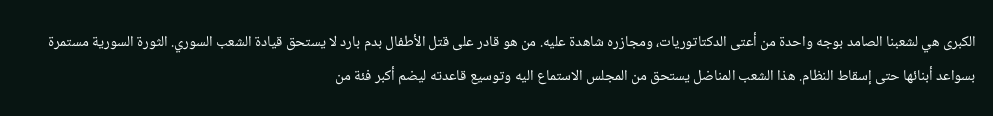الكبرى هي لشعبنا الصامد بوجه واحدة من أعتى الدكتاتوريات، ومجازره شاهدة عليه. من هو قادر على قتل الأطفال بدم بارد لا يستحق قيادة الشعب السوري. الثورة السورية مستمرة بسواعد أبنائها حتى إسقاط النظام. هذا الشعب المناضل يستحق من المجلس الاستماع اليه وتوسيع قاعدته ليضم أكبر فئة من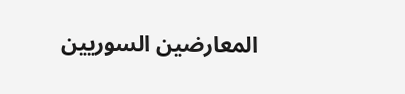المعارضين السوريين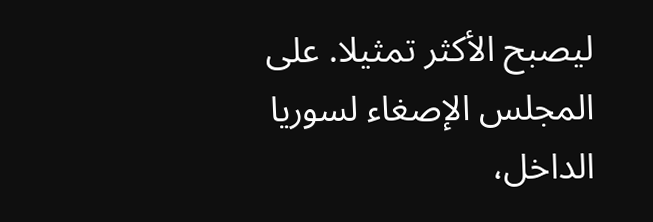ليصبح الأكثر تمثيلا. على المجلس الإصغاء لسوريا الداخل،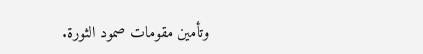وتأمين مقومات صمود الثورة.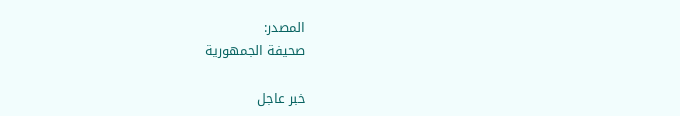المصدر:
صحيفة الجمهورية

خبر عاجل